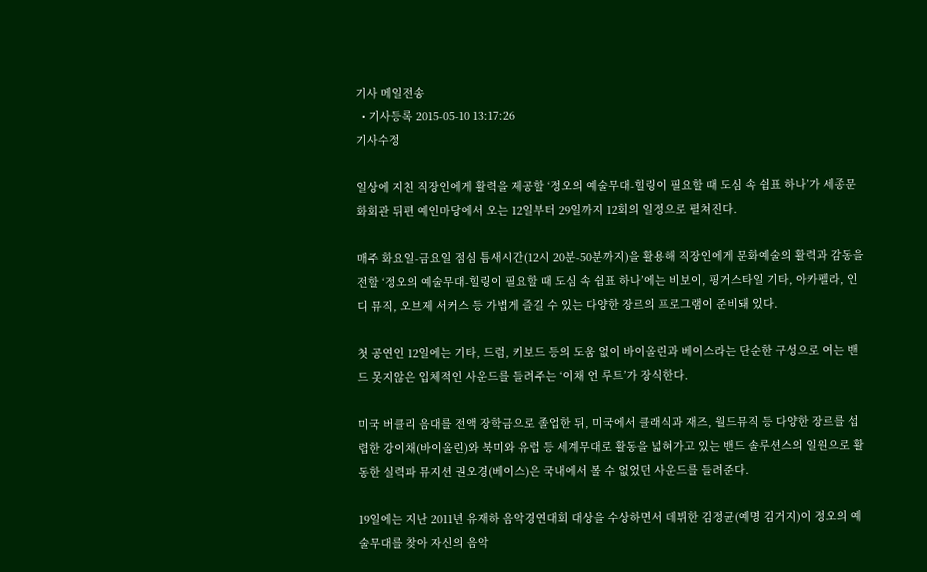기사 메일전송
  • 기사등록 2015-05-10 13:17:26
기사수정

일상에 지친 직장인에게 활력을 제공할 ‘정오의 예술무대-힐링이 필요할 때 도심 속 쉼표 하나’가 세종문화회관 뒤편 예인마당에서 오는 12일부터 29일까지 12회의 일정으로 펼쳐진다.

매주 화요일-금요일 점심 틈새시간(12시 20분-50분까지)을 활용해 직장인에게 문화예술의 활력과 감동을 전할 ‘정오의 예술무대-힐링이 필요할 때 도심 속 쉼표 하나’에는 비보이, 핑거스타일 기타, 아카펠라, 인디 뮤직, 오브제 서커스 등 가볍게 즐길 수 있는 다양한 장르의 프로그램이 준비돼 있다.

첫 공연인 12일에는 기타, 드럼, 키보드 등의 도움 없이 바이올린과 베이스라는 단순한 구성으로 여는 밴드 못지않은 입체적인 사운드를 들려주는 ‘이채 언 루트’가 장식한다.

미국 버클리 음대를 전액 장학금으로 졸업한 뒤, 미국에서 클래식과 재즈, 월드뮤직 등 다양한 장르를 섭렵한 강이채(바이올린)와 북미와 유럽 등 세계무대로 활동을 넓혀가고 있는 밴드 솔루션스의 일원으로 활동한 실력파 뮤지션 권오경(베이스)은 국내에서 볼 수 없었던 사운드를 들려준다.

19일에는 지난 2011년 유재하 음악경연대회 대상을 수상하면서 데뷔한 김정균(예명 김거지)이 정오의 예술무대를 찾아 자신의 음악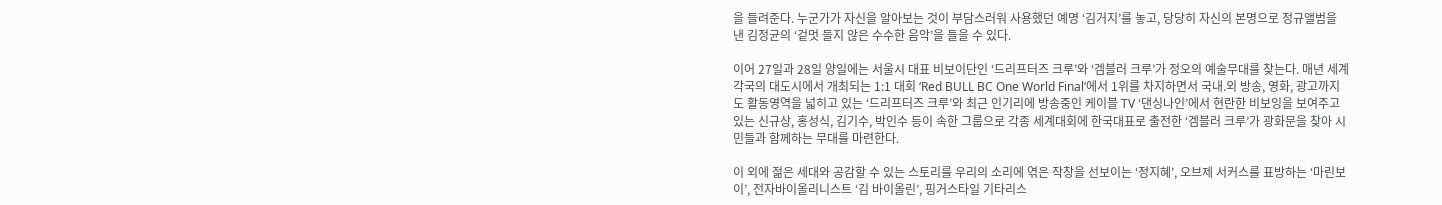을 들려준다. 누군가가 자신을 알아보는 것이 부담스러워 사용했던 예명 ‘김거지’를 놓고, 당당히 자신의 본명으로 정규앨범을 낸 김정균의 ‘겉멋 들지 않은 수수한 음악’을 들을 수 있다.

이어 27일과 28일 양일에는 서울시 대표 비보이단인 ‘드리프터즈 크루’와 ‘겜블러 크루’가 정오의 예술무대를 찾는다. 매년 세계 각국의 대도시에서 개최되는 1:1 대회 ‘Red BULL BC One World Final’에서 1위를 차지하면서 국내.외 방송, 영화, 광고까지도 활동영역을 넓히고 있는 ‘드리프터즈 크루’와 최근 인기리에 방송중인 케이블 TV ‘댄싱나인’에서 현란한 비보잉을 보여주고 있는 신규상, 홍성식, 김기수, 박인수 등이 속한 그룹으로 각종 세계대회에 한국대표로 출전한 ‘겜블러 크루’가 광화문을 찾아 시민들과 함께하는 무대를 마련한다.

이 외에 젊은 세대와 공감할 수 있는 스토리를 우리의 소리에 엮은 작창을 선보이는 ‘정지혜’, 오브제 서커스를 표방하는 ‘마린보이’, 전자바이올리니스트 ‘김 바이올린’, 핑거스타일 기타리스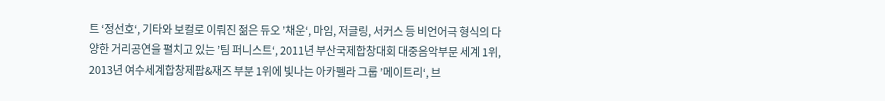트 ‘정선호‘, 기타와 보컬로 이뤄진 젊은 듀오 ’채운‘, 마임, 저글링, 서커스 등 비언어극 형식의 다양한 거리공연을 펼치고 있는 ’팀 퍼니스트‘, 2011년 부산국제합창대회 대중음악부문 세계 1위, 2013년 여수세계합창제팝&재즈 부분 1위에 빛나는 아카펠라 그룹 ’메이트리‘, 브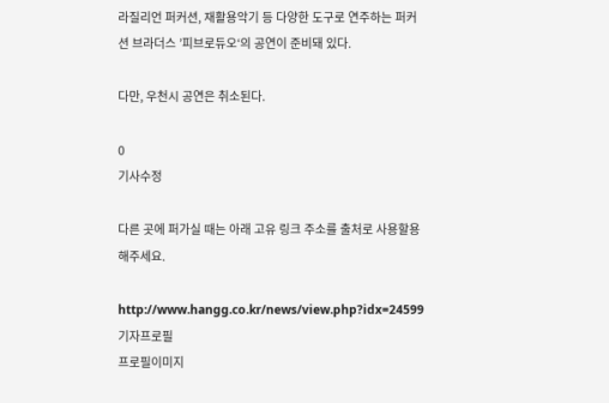라질리언 퍼커션, 재활용악기 등 다양한 도구로 연주하는 퍼커션 브라더스 ’피브로듀오‘의 공연이 준비돼 있다.

다만, 우천시 공연은 취소된다.

0
기사수정

다른 곳에 퍼가실 때는 아래 고유 링크 주소를 출처로 사용할용해주세요.

http://www.hangg.co.kr/news/view.php?idx=24599
기자프로필
프로필이미지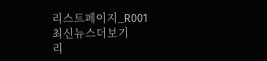리스트페이지_R001
최신뉴스더보기
리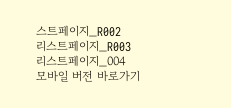스트페이지_R002
리스트페이지_R003
리스트페이지_004
모바일 버전 바로가기